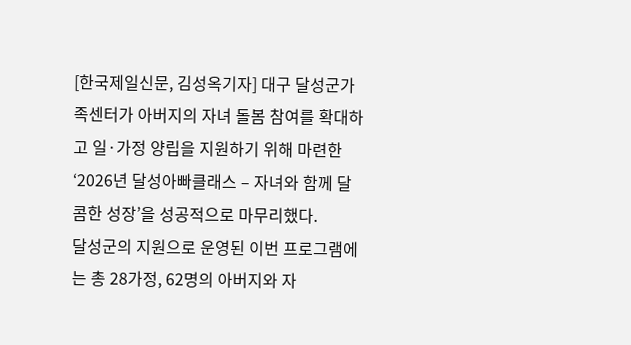[한국제일신문, 김성옥기자] 대구 달성군가족센터가 아버지의 자녀 돌봄 참여를 확대하고 일·가정 양립을 지원하기 위해 마련한 ‘2026년 달성아빠클래스 – 자녀와 함께 달콤한 성장’을 성공적으로 마무리했다.
달성군의 지원으로 운영된 이번 프로그램에는 총 28가정, 62명의 아버지와 자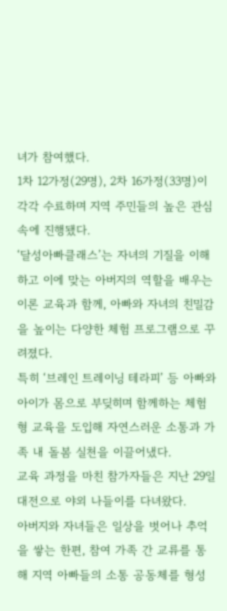녀가 참여했다.
1차 12가정(29명), 2차 16가정(33명)이 각각 수료하며 지역 주민들의 높은 관심 속에 진행됐다.
‘달성아빠클래스’는 자녀의 기질을 이해하고 이에 맞는 아버지의 역할을 배우는 이론 교육과 함께, 아빠와 자녀의 친밀감을 높이는 다양한 체험 프로그램으로 꾸려졌다.
특히 ‘브레인 트레이닝 테라피’ 등 아빠와 아이가 몸으로 부딪히며 함께하는 체험형 교육을 도입해 자연스러운 소통과 가족 내 돌봄 실천을 이끌어냈다.
교육 과정을 마친 참가자들은 지난 29일 대전으로 야외 나들이를 다녀왔다.
아버지와 자녀들은 일상을 벗어나 추억을 쌓는 한편, 참여 가족 간 교류를 통해 지역 아빠들의 소통 공동체를 형성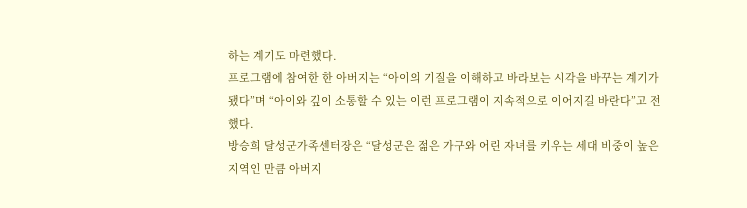하는 계기도 마련했다.
프로그램에 참여한 한 아버지는 “아이의 기질을 이해하고 바라보는 시각을 바꾸는 계기가 됐다”며 “아이와 깊이 소통할 수 있는 이런 프로그램이 지속적으로 이어지길 바란다”고 전했다.
방승희 달성군가족센터장은 “달성군은 젊은 가구와 어린 자녀를 키우는 세대 비중이 높은 지역인 만큼 아버지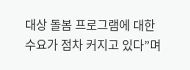대상 돌봄 프로그램에 대한 수요가 점차 커지고 있다”며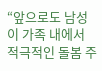“앞으로도 남성이 가족 내에서 적극적인 돌봄 주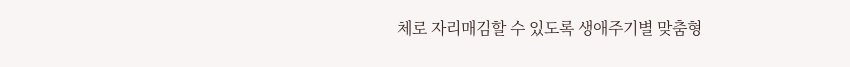체로 자리매김할 수 있도록 생애주기별 맞춤형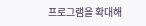프로그램을 확대해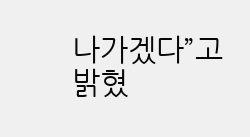나가겠다”고 밝혔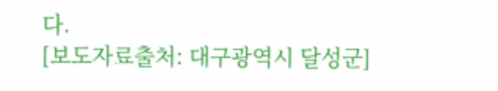다.
[보도자료출처: 대구광역시 달성군]